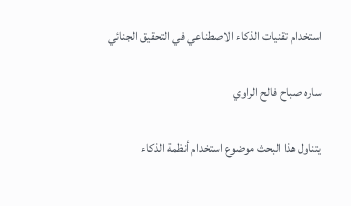استخدام تقنيات الذكاء الاصطناعي في التحقيق الجنائي

ساره صباح فالح الراوي

يتناول هذا البحث موضوع استخدام أنظمة الذكاء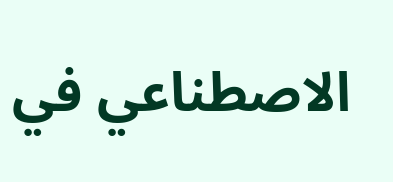الاصطناعي في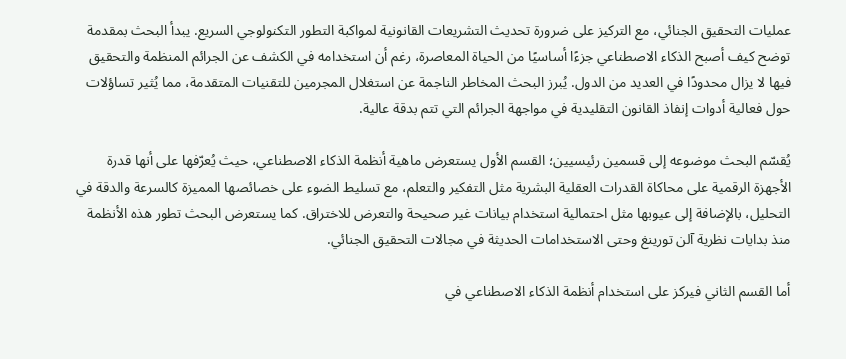عمليات التحقيق الجنائي، مع التركيز على ضرورة تحديث التشريعات القانونية لمواكبة التطور التكنولوجي السريع. يبدأ البحث بمقدمة توضح كيف أصبح الذكاء الاصطناعي جزءًا أساسيًا من الحياة المعاصرة، رغم أن استخدامه في الكشف عن الجرائم المنظمة والتحقيق فيها لا يزال محدودًا في العديد من الدول. يُبرز البحث المخاطر الناجمة عن استغلال المجرمين للتقنيات المتقدمة، مما يُثير تساؤلات حول فعالية أدوات إنفاذ القانون التقليدية في مواجهة الجرائم التي تتم بدقة عالية.

يُقسّم البحث موضوعه إلى قسمين رئيسيين؛ القسم الأول يستعرض ماهية أنظمة الذكاء الاصطناعي، حيث يُعرّفها على أنها قدرة الأجهزة الرقمية على محاكاة القدرات العقلية البشرية مثل التفكير والتعلم، مع تسليط الضوء على خصائصها المميزة كالسرعة والدقة في التحليل، بالإضافة إلى عيوبها مثل احتمالية استخدام بيانات غير صحيحة والتعرض للاختراق. كما يستعرض البحث تطور هذه الأنظمة منذ بدايات نظرية آلن تورينغ وحتى الاستخدامات الحديثة في مجالات التحقيق الجنائي.

أما القسم الثاني فيركز على استخدام أنظمة الذكاء الاصطناعي في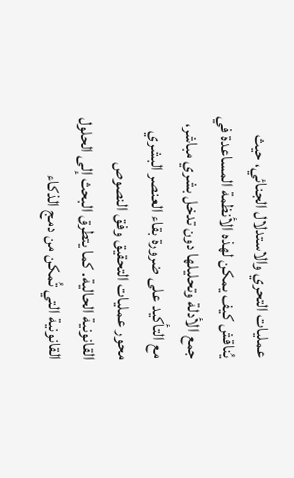عمليات التحري والاستدلال الجنائي، حيث يُناقش كيف يمكن لهذه الأنظمة المساعدة في جمع الأدلة وتحليلها دون تدخل بشري مباشر، مع التأكيد على ضرورة بقاء العنصر البشري محور عمليات التحقيق وفق النصوص القانونية الحالية. كما يتطرق البحث إلى الحلول القانونية التي تُمكن من دمج الذكاء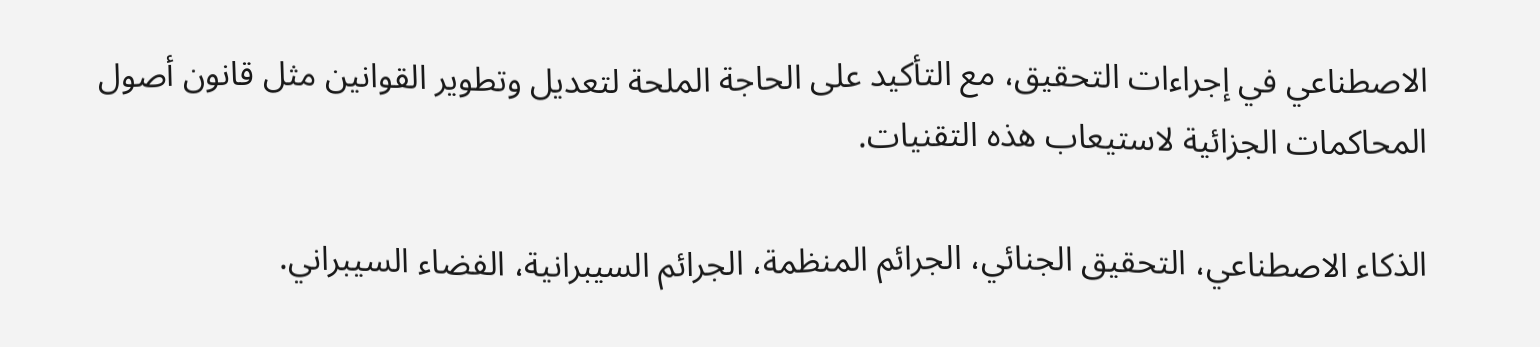الاصطناعي في إجراءات التحقيق، مع التأكيد على الحاجة الملحة لتعديل وتطوير القوانين مثل قانون أصول المحاكمات الجزائية لاستيعاب هذه التقنيات.

الذكاء الاصطناعي، التحقيق الجنائي، الجرائم المنظمة، الجرائم السيبرانية، الفضاء السيبراني.